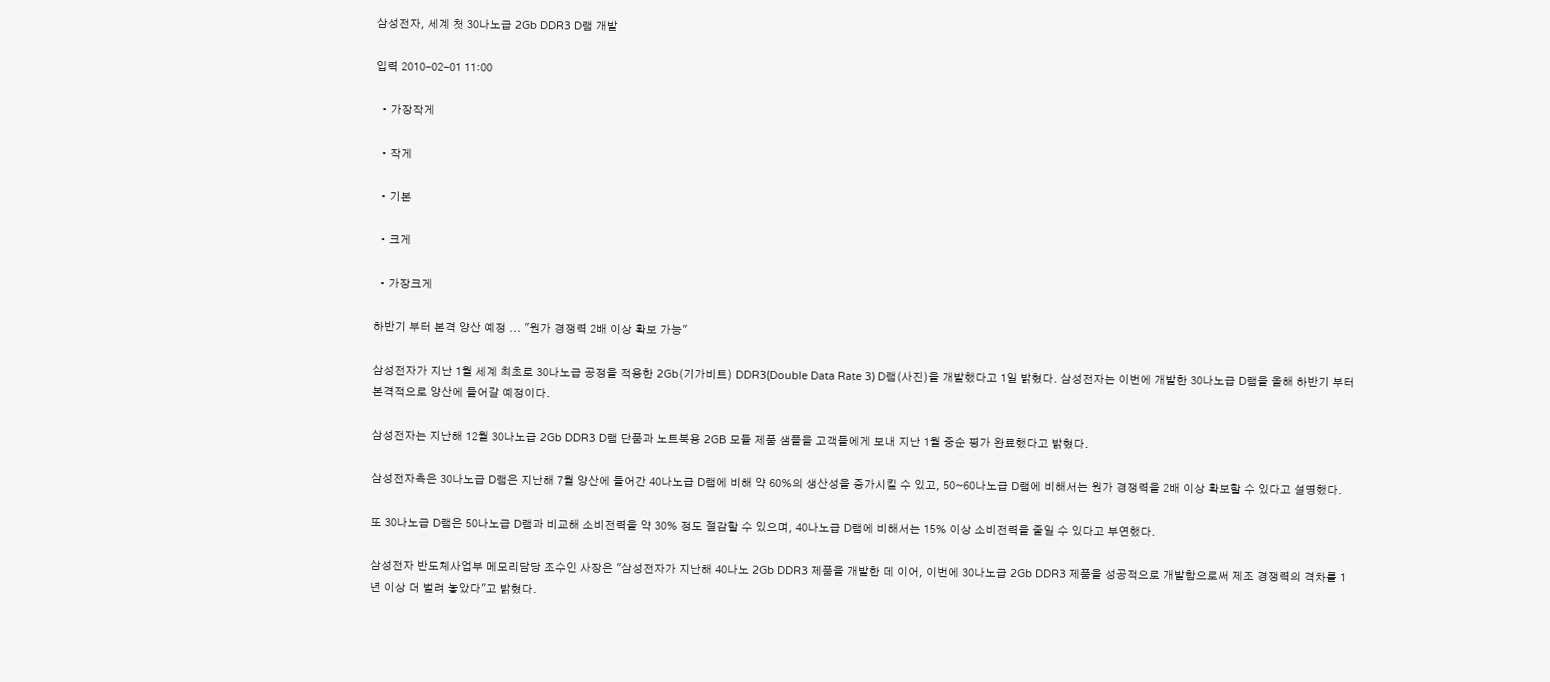삼성전자, 세계 첫 30나노급 2Gb DDR3 D램 개발

입력 2010-02-01 11:00

  • 가장작게

  • 작게

  • 기본

  • 크게

  • 가장크게

하반기 부터 본격 양산 예정 ... "원가 경쟁력 2배 이상 확보 가능"

삼성전자가 지난 1월 세계 최초로 30나노급 공정을 적용한 2Gb(기가비트) DDR3(Double Data Rate 3) D램(사진)을 개발했다고 1일 밝혔다. 삼성전자는 이번에 개발한 30나노급 D램을 올해 하반기 부터 본격적으로 양산에 들어갈 예정이다.

삼성전자는 지난해 12월 30나노급 2Gb DDR3 D램 단품과 노트북용 2GB 모듈 제품 샘플을 고객들에게 보내 지난 1월 중순 평가 완료했다고 밝혔다.

삼성전자측은 30나노급 D램은 지난해 7월 양산에 들어간 40나노급 D램에 비해 약 60%의 생산성을 증가시킬 수 있고, 50~60나노급 D램에 비해서는 원가 경쟁력을 2배 이상 확보할 수 있다고 설명했다.

또 30나노급 D램은 50나노급 D램과 비교해 소비전력을 약 30% 정도 절감할 수 있으며, 40나노급 D램에 비해서는 15% 이상 소비전력을 줄일 수 있다고 부연했다.

삼성전자 반도체사업부 메모리담당 조수인 사장은 "삼성전자가 지난해 40나노 2Gb DDR3 제품을 개발한 데 이어, 이번에 30나노급 2Gb DDR3 제품을 성공적으로 개발함으로써 제조 경쟁력의 격차를 1년 이상 더 벌려 놓았다"고 밝혔다.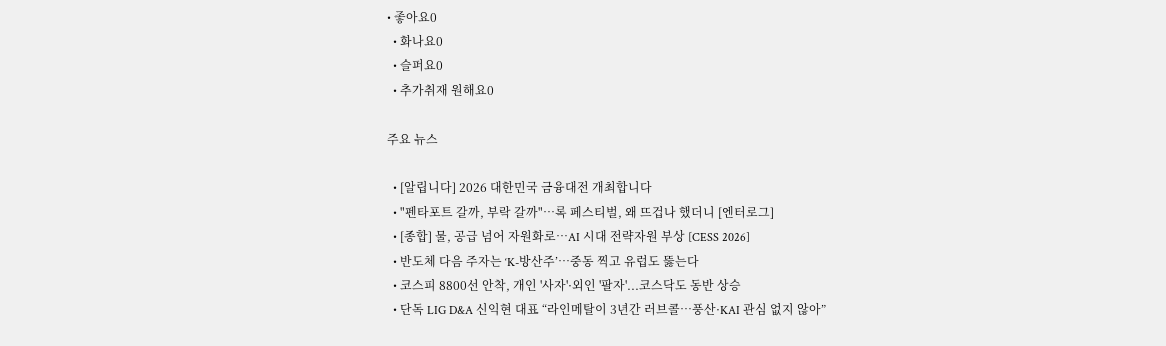• 좋아요0
  • 화나요0
  • 슬퍼요0
  • 추가취재 원해요0

주요 뉴스

  • [알립니다] 2026 대한민국 금융대전 개최합니다
  • "펜타포트 갈까, 부락 갈까"⋯록 페스티벌, 왜 뜨겁나 했더니 [엔터로그]
  • [종합] 물, 공급 넘어 자원화로…AI 시대 전략자원 부상 [CESS 2026]
  • 반도체 다음 주자는 ‘K-방산주’…중동 찍고 유럽도 뚫는다
  • 코스피 8800선 안착, 개인 '사자'·외인 '팔자'...코스닥도 동반 상승
  • 단독 LIG D&A 신익현 대표 “라인메탈이 3년간 러브콜…풍산·KAI 관심 없지 않아”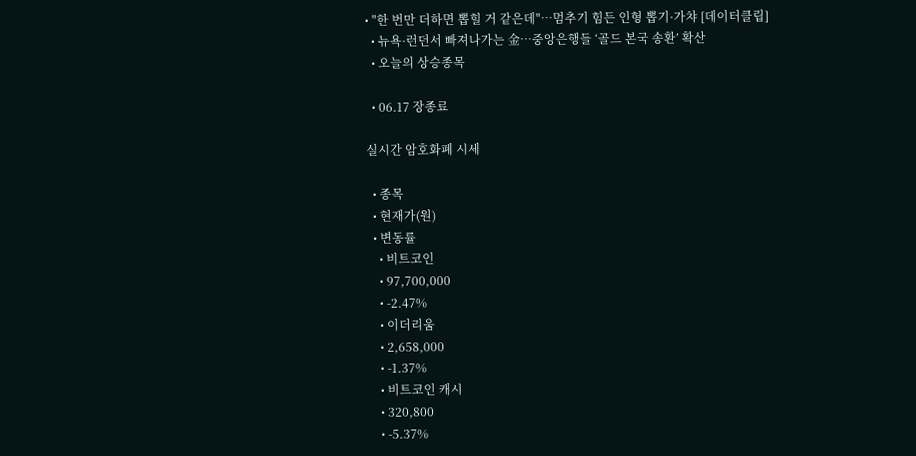• "한 번만 더하면 뽑힐 거 같은데"…멈추기 힘든 인형 뽑기·가챠 [데이터클립]
  • 뉴욕·런던서 빠져나가는 金…중앙은행들 ‘골드 본국 송환’ 확산
  • 오늘의 상승종목

  • 06.17 장종료

실시간 암호화폐 시세

  • 종목
  • 현재가(원)
  • 변동률
    • 비트코인
    • 97,700,000
    • -2.47%
    • 이더리움
    • 2,658,000
    • -1.37%
    • 비트코인 캐시
    • 320,800
    • -5.37%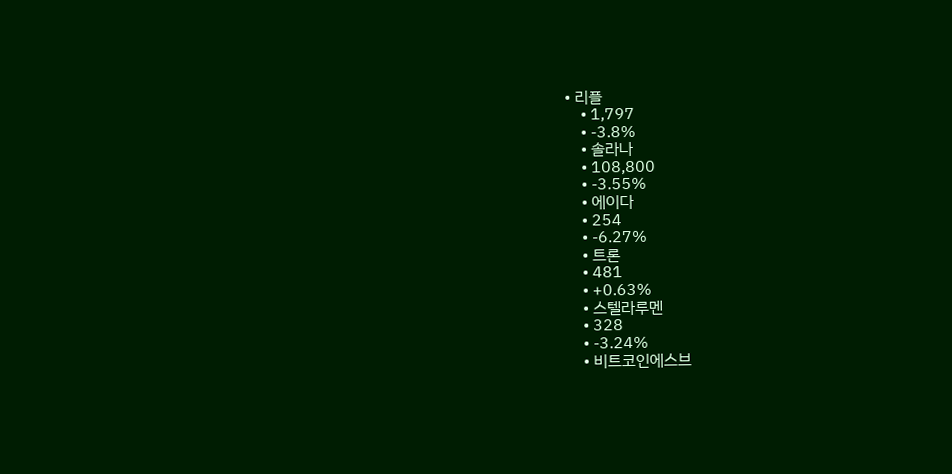• 리플
    • 1,797
    • -3.8%
    • 솔라나
    • 108,800
    • -3.55%
    • 에이다
    • 254
    • -6.27%
    • 트론
    • 481
    • +0.63%
    • 스텔라루멘
    • 328
    • -3.24%
    • 비트코인에스브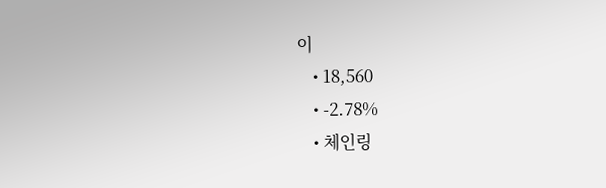이
    • 18,560
    • -2.78%
    • 체인링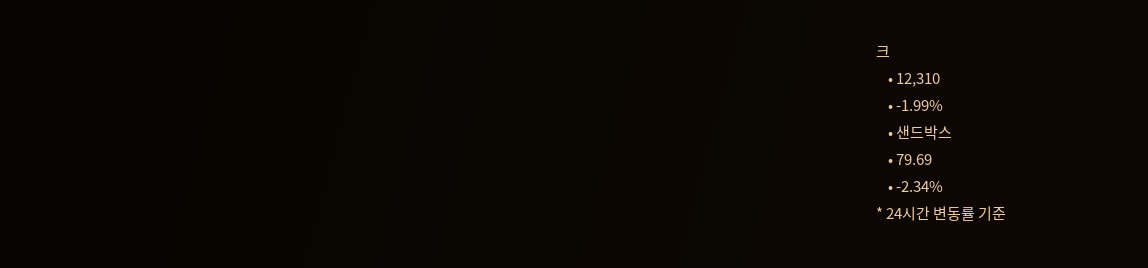크
    • 12,310
    • -1.99%
    • 샌드박스
    • 79.69
    • -2.34%
* 24시간 변동률 기준